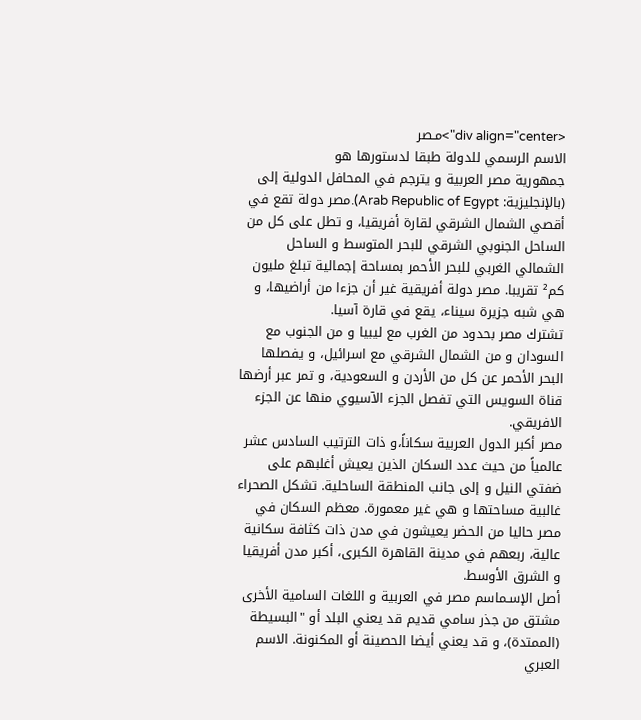<div align="center">مـصر
الاسم الرسمي للدولة طبقا لدستورها هو
جمهورية مصر العربية و يترجم في المحافل الدولية إلى
(بالإنجليزية: Arab Republic of Egypt).مصر دولة تقع في أقصي الشمال الشرقي لقارة أفريقيا، و تطل على كل من الساحل الجنوبي الشرقي للبحر المتوسط و الساحل الشمالي الغربي للبحر الأحمر بمساحة إجمالية تبلغ مليون كم² تقريبا. مصر دولة أفريقية غير أن جزءا من أراضيها، و هي شبه جزيرة سيناء، يقع في قارة آسيا.
تشترك مصر بحدود من الغرب مع ليبيا و من الجنوب مع السودان و من الشمال الشرقي مع اسرائيل، و يفصلها البحر الأحمر عن كل من الأردن و السعودية، و تمر عبر أرضها قناة السويس التي تفصل الجزء الآسيوي منها عن الجزء الافريقي.
مصر أكبر الدول العربية سكاناً،و ذات الترتيب السادس عشر عالمياً من حيث عدد السكان الذين يعيش أغلبهم على ضفتي النيل و إلى جانب المنطقة الساحلية. تشكل الصحراء غالبية مساحتها و هي غير معمورة. معظم السكان في مصر حاليا من الحضر يعيشون في مدن ذات كثافة سكانية عالية، ربعهم في مدينة القاهرة الكبرى، أكبر مدن أفريقيا و الشرق الأوسط.
أصل الإسـماسم مصر في العربية و اللغات السامية الأخرى مشتق من جذر سامي قديم قد يعني البلد أو "البسيطة (الممتدة)، و قد يعني أيضا الحصينة أو المكنونة. الاسم العبري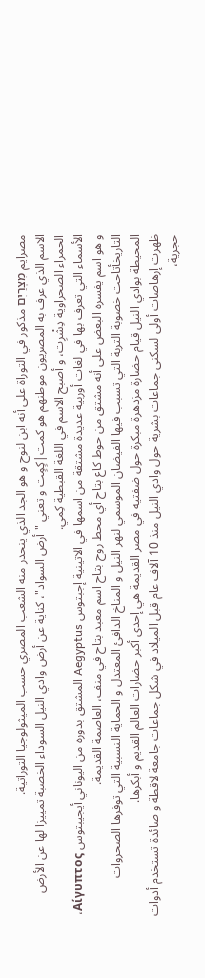مصرايم מִצְרַיִם مذكور في التوراة على أنه ابن لنوح و هو الجد الذي ينحدر منه الشعب المصري حسب الميثولوجيا التوراتية.
الاسم الذي عرف به المصريون موطنهم هو كمت|كٍمٍت و تعني "أرض السواد"، كناية عن أرض وادي النيل السوداء الخصبة تمييزا لها عن الأرض الحمراء الصحراوية دِشْرِت، و أصبح الاسم في اللغة القبطية كِمي.
الأسماء التي تعرف بها في لغات أوربية عديدة مشتقة من اسمها في الاتينية إجبتوس Aegyptus المشتق بدوره من اليوناني أيجيبتوس Αίγυπτος، و هو اسم يفسره البعض على أنه مشتق من حوط كاع بتاح أي محط روح بتاح اسم معبد بتاح في منف، العاصمة القديمة.
التاريخأتاحت خصوبة التربة التي تسبب فيها الفيضان الموسمي لنهر النيل و المناخ الدافئ المعتدل و الحماية النسبية التي توفرها الصحروات المحيطة بوادي النيل قيام حضارة مزدهرة مبكرة حول ضفتيه في مصر القديمة هي إحدى أكبر حضارات العالم القديم و أبكرها.
ظهرت إرهاصات أولى لسكنى جماعات بشرية حول وادي النيل منذ 10 آلاف عام قبل الميلاد في شكل جماعات جامعة لاقطة و صائدة تستخدم أدوات حجرية،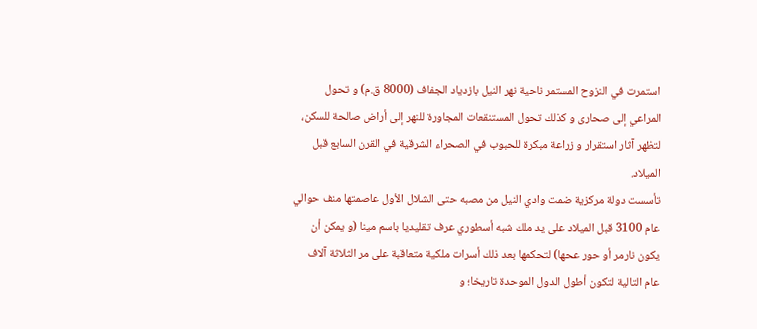استمرت في النزوح المستمر ناحية نهر النيل بازدياد الجفاف (8000 ق.م) و تحول المراعي إلى صحارى و كذلك تحول المستنقعات المجاورة للنهر إلى أراض صالحة للسكن، لتظهر آثار استقرار و زراعة مبكرة للحبوب في الصحراء الشرقية في القرن السابع قبل الميلاد.
تأسست دولة مركزية ضمت وادي النيل من مصبه حتى الشلال الأول عاصمتها منف حوالي عام 3100 قبل الميلاد على يد ملك شبه أسطوري عرف تقليديا باسم مينا (و يمكن أن يكون نارمر أو حور عحها) لتحكمها بعد ذلك أسرات ملكية متعاقبة على مر الثلاثة آلاف عام التالية لتكون أطول الدول الموحدة تاريخا؛ و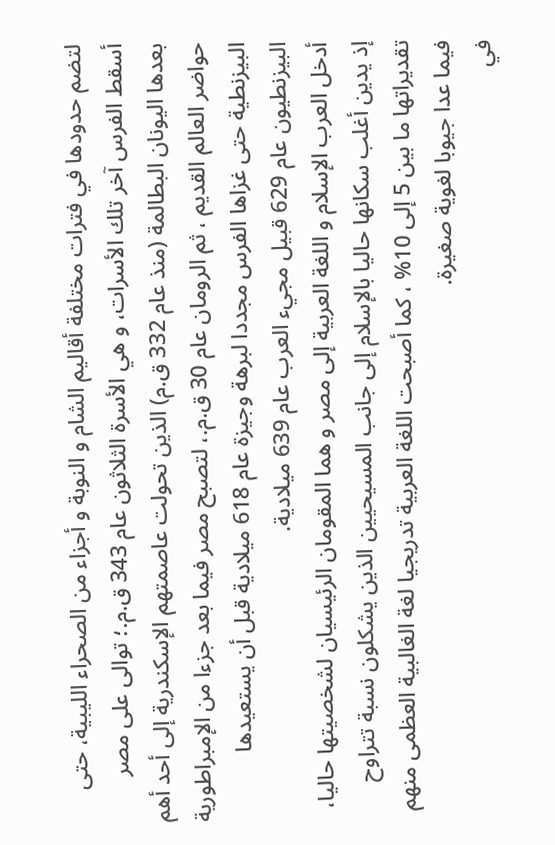لتضم حدودها في فترات مختلفة أقاليم الشام و النوبة و أجزاء من الصحراء الليبية، حتى أسقط الفرس آخر تلك الأسرات، و هي الأسرة الثلاثون عام 343 ق.م.؛ توالى على مصر بعدها اليونان البطالمة (منذ عام 332 ق.م) الذين تحولت عاصمتهم الإسكندرية إلى أحد أهم حواضر العالم القديم ، ثم الرومان عام 30 ق.م.، لتصبح مصر فيما بعد جزءا من الإمبراطورية البيزنطية حتى غزاها الفرس مجددا لبرهة وجيزة عام 618 ميلادية قبل أن يستعيدها البيزنطيون عام 629 قبيل مجيء العرب عام 639 ميلادية.
أدخل العرب الإسلام و اللغة العربية إلى مصر و هما المقومان الرئيسيان لشخصيتها حاليا، إذ يدين أغلب سكانها حاليا بالإسلام إلى جانب المسيحيين الذين يشكلون نسبة تتراوح تقديراتها ما بين 5 إلى 10% ، كما أصبحت اللغة العربية تدريجيا لغة الغالبية العظمى منهم فيما عدا جيوبا لغوية صغيرة.
في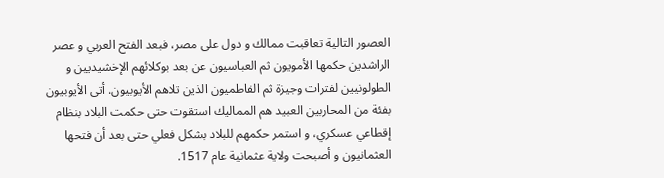العصور التالية تعاقبت ممالك و دول على مصر، فبعد الفتح العربي و عصر الراشدين حكمها الأمويون ثم العباسيون عن بعد بوكلائهم الإخشيديين و الطولونيين لفترات وجيزة ثم الفاطميون الذين تلاهم الأيوبيون. أتى الأيوبيون بفئة من المحاربين العبيد هم المماليك استقوت حتى حكمت البلاد بنظام إقطاعي عسكري، و استمر حكمهم للبلاد بشكل فعلي حتى بعد أن فتحها العثمانيون و أصبحت ولاية عثمانية عام 1517.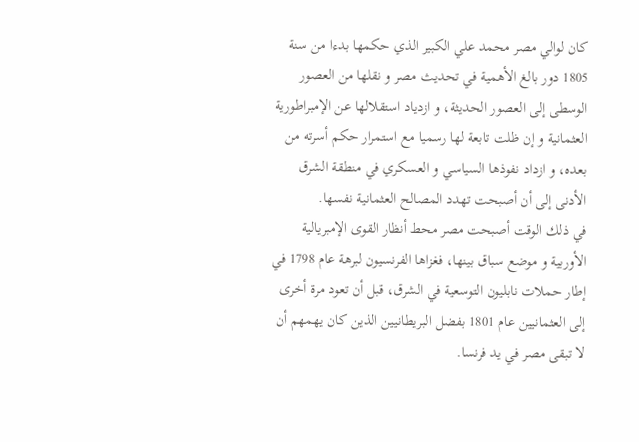كان لوالي مصر محمد علي الكبير الذي حكمها بدءا من سنة 1805 دور بالغ الأهمية في تحديث مصر و نقلها من العصور الوسطى إلى العصور الحديثة، و ازدياد استقلالها عن الإمبراطورية العثمانية و إن ظلت تابعة لها رسميا مع استمرار حكم أسرته من بعده، و ازداد نفوذها السياسي و العسكري في منطقة الشرق الأدنى إلى أن أصبحت تهدد المصالح العثمانية نفسها.
في ذلك الوقت أصبحت مصر محط أنظار القوى الإمبريالية الأوربية و موضع سباق بينها، فغزاها الفرنسيون لبرهة عام 1798 في إطار حملات نابليون التوسعية في الشرق، قبل أن تعود مرة أخرى إلى العثمانيين عام 1801 بفضل البريطانيين الذين كان يهمهم أن لا تبقى مصر في يد فرنسا.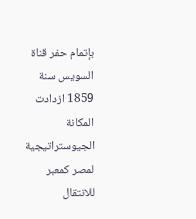بإتمام حفر قناة السويس سنة 1859 ازدادت المكانة الجيوستراتيجية لمصر كمعبر للانتقال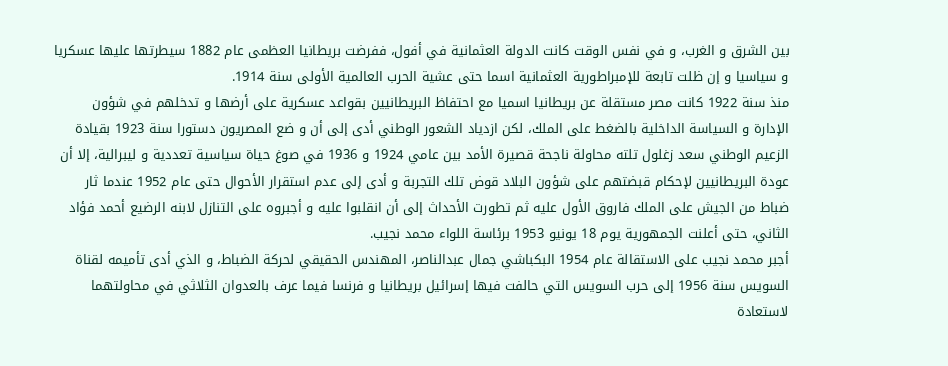بين الشرق و الغرب، و في نفس الوقت كانت الدولة العثمانية في أفول، ففرضت بريطانيا العظمى عام 1882 سيطرتها عليها عسكريا و سياسيا و إن ظلت تابعة للإمبراطورية العثمانية اسما حتى عشية الحرب العالمية الأولى سنة 1914.
منذ سنة 1922 كانت مصر مستقلة عن بريطانيا اسميا مع احتفاظ البريطانيين بقواعد عسكرية على أرضها و تدخلهم في شؤون الإدارة و السياسة الداخلية بالضغط على الملك، لكن ازدياد الشعور الوطني أدى إلى أن و ضع المصريون دستورا سنة 1923 بقيادة الزعيم الوطني سعد زغلول تلته محاولة ناجحة قصيرة الأمد بين عامي 1924 و 1936 في صوغ حياة سياسية تعددية و ليبرالية، إلا أن عودة البريطانيين لإحكام قبضتهم على شؤون البلاد قوض تلك التجربة و أدى إلى عدم استقرار الأحوال حتى عام 1952 عندما ثار ضباط من الجيش على الملك فاروق الأول عليه ثم تطورت الأحداث إلى أن انقلبوا عليه و أجبروه على التنازل لابنه الرضيع أحمد فؤاد الثاني، حتى أعلنت الجمهورية يوم 18 يونيو 1953 برئاسة اللواء محمد نجيب.
أجبر محمد نجيب على الاستقالة عام 1954 البكباشي جمال عبدالناصر، المهندس الحقيقي لحركة الضباط، و الذي أدى تأميمه لقناة السويس سنة 1956 إلى حرب السويس التي حالفت فيها إسرائيل بريطانيا و فرنسا فيما عرف بالعدوان الثلاثي في محاولتهما لاستعادة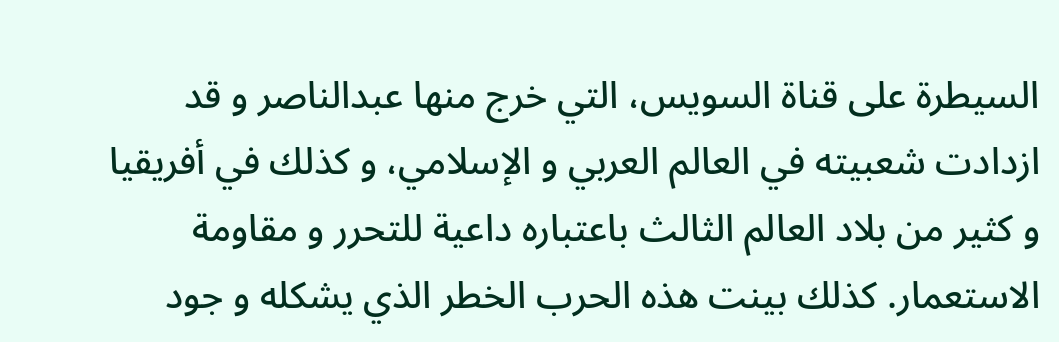السيطرة على قناة السويس، التي خرج منها عبدالناصر و قد ازدادت شعبيته في العالم العربي و الإسلامي، و كذلك في أفريقيا و كثير من بلاد العالم الثالث باعتباره داعية للتحرر و مقاومة الاستعمار. كذلك بينت هذه الحرب الخطر الذي يشكله و جود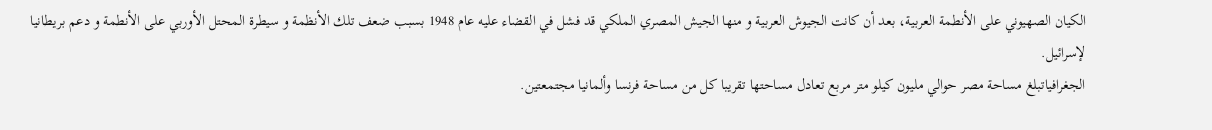الكيان الصهيوني على الأنطمة العربية، بعد أن كانت الجيوش العربية و منها الجيش المصري الملكي قد فشل في القضاء عليه عام 1948 بسبب ضعف تلك الأنظمة و سيطرة المحتل الأوربي على الأنطمة و دعم بريطانيا لإسرائيل.
الجغرافياتبلغ مساحة مصر حوالي مليون كيلو متر مربع تعادل مساحتها تقريبا كل من مساحة فرنسا وألمانيا مجتمعتين.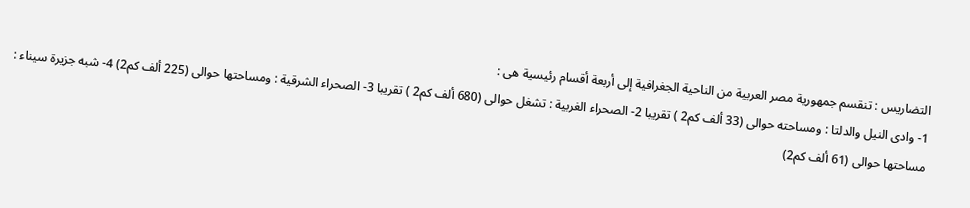التضاريس : تنقسم جمهورية مصر العربية من الناحية الجغرافية إلى أربعة أقسام رئيسية هى :
1- وادى النيل والدلتا : ومساحته حوالى (33 ألف كم2 ) تقريبا 2- الصحراء الغربية : تشغل حوالى (680 ألف كم2 ) تقريبا 3- الصحراء الشرقية : ومساحتها حوالى (225 ألف كم2) 4- شبه جزيرة سيناء : مساحتها حوالى (61 ألف كم2)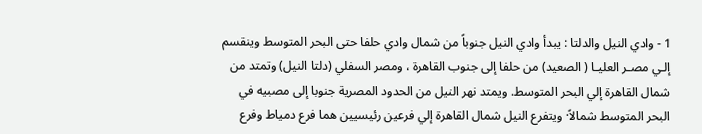1 - وادي النيل والدلتا : يبدأ وادي النيل جنوباً من شمال وادي حلفا حتى البحر المتوسط وينقسم إلـي مصـر العليـا ( الصعيد) من حلفا إلى جنوب القاهرة ، ومصر السفلي (دلتا النيل) وتمتد من شمال القاهرة إلي البحر المتوسط. ويمتد نهر النيل من الحدود المصرية جنوبا إلى مصبيه في البحر المتوسط شمالاً· ويتفرع النيل شمال القاهرة إلي فرعين رئيسيين هما فرع دمياط وفرع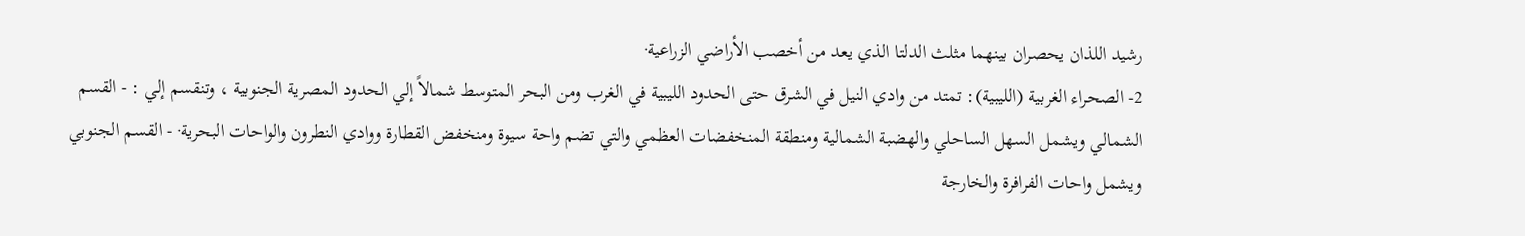رشيد اللذان يحصران بينهما مثلث الدلتا الذي يعد من أخصب الأراضي الزراعية·
2- الصحراء الغربية (الليبية): تمتد من وادي النيل في الشرق حتى الحدود الليبية في الغرب ومن البحر المتوسط شمالاً إلي الحدود المصرية الجنوبية ، وتنقسم إلي : - القسم الشمالي ويشمل السهل الساحلي والهضبة الشمالية ومنطقة المنخفضات العظمي والتي تضم واحة سيوة ومنخفض القطارة ووادي النطرون والواحات البحرية· - القسم الجنوبي ويشمل واحات الفرافرة والخارجة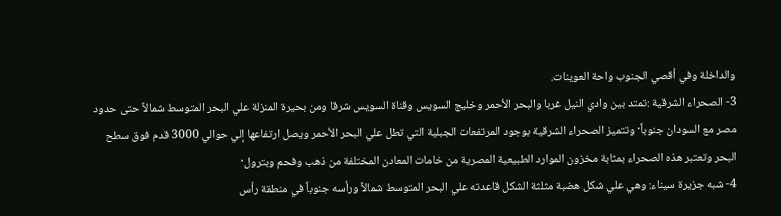والداخلة وفي أقصي الجنوب واحة العوينات.
3- الصحراء الشرقية :تمتد بين وادي النيل غربا والبحر الأحمر وخليج السويس وقناة السويس شرقا ومن بحيرة المنزلة علي البحر المتوسط شمالاً حتى حدود مصر مع السودان جنوباً· وتتميز الصحراء الشرقية بوجود المرتفعات الجبلية التي تطل علي البحر الأحمر ويصل ارتفاعها إلي حوالي 3000 قدم فوق سطح البحر وتعتبر هذه الصحراء بمثابة مخزون الموارد الطبيعية المصرية من خامات المعادن المختلفة من ذهب وفحم وبترول·
4- شبه جزيرة سيناء: وهي علي شكل هضبة مثلثة الشكل قاعدته علي البحر المتوسط شمالاً ورأسه جنوباً في منطقة رأس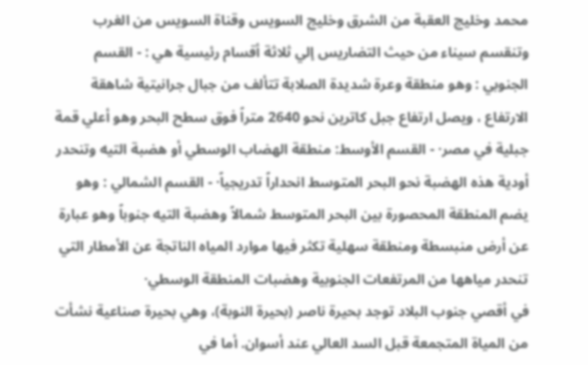محمد وخليج العقبة من الشرق وخليج السويس وقناة السويس من الغرب وتنقسم سيناء من حيث التضاريس إلي ثلاثة أقسام رئيسية هي : - القسم الجنوبي : وهو منطقة وعرة شديدة الصلابة تتألف من جبال جرانيتية شاهقة الارتفاع ، ويصل ارتفاع جبل كاترين نحو 2640 متراً فوق سطح البحر وهو أعلي قمة جبلية في مصر· - القسم الأوسط: منطقة الهضاب الوسطي أو هضبة التيه وتنحدر أودية هذه الهضبة نحو البحر المتوسط انحداراً تدريجياً· - القسم الشمالي : وهو يضم المنطقة المحصورة بين البحر المتوسط شمالاً وهضبة التيه جنوباً وهو عبارة عن أرض منبسطة ومنطقة سهلية تكثر فيها موارد المياه الناتجة عن الأمطار التي تنحدر مياهها من المرتفعات الجنوبية وهضبات المنطقة الوسطي·
في أقصي جنوب البلاد توجد بحيرة ناصر (بحيرة النوبة)، وهي بحيرة صناعية نشأت من المياة المتجمعة قبل السد العالي عند أسوان. أما في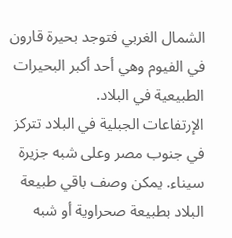الشمال الغربي فتوجد بحيرة قارون في الفيوم وهي أحد أكبر البحيرات الطبيعية في البلاد.
الإرتفاعات الجبلية في البلاد تتركز في جنوب مصر وعلى شبه جزيرة سيناء. يمكن وصف باقي طبيعة البلاد بطبيعة صحراوية أو شبه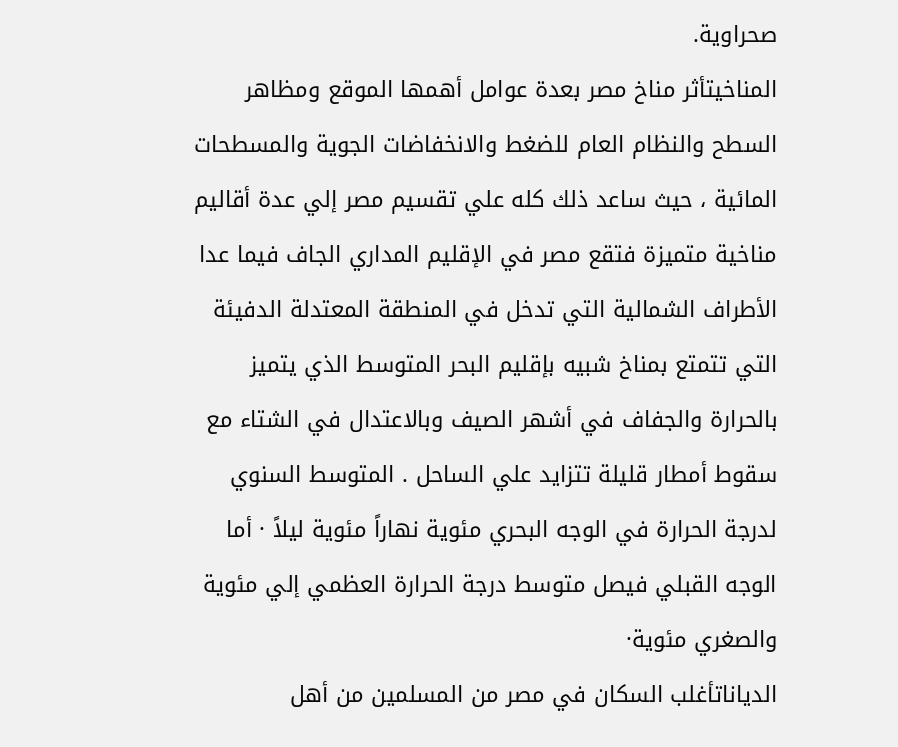صحراوية.
المناخيتأثر مناخ مصر بعدة عوامل أهمها الموقع ومظاهر السطح والنظام العام للضغط والانخفاضات الجوية والمسطحات المائية ، حيث ساعد ذلك كله علي تقسيم مصر إلي عدة أقاليم مناخية متميزة فتقع مصر في الإقليم المداري الجاف فيما عدا الأطراف الشمالية التي تدخل في المنطقة المعتدلة الدفيئة التي تتمتع بمناخ شبيه بإقليم البحر المتوسط الذي يتميز بالحرارة والجفاف في أشهر الصيف وبالاعتدال في الشتاء مع سقوط أمطار قليلة تتزايد علي الساحل . المتوسط السنوي لدرجة الحرارة في الوجه البحري مئوية نهاراً مئوية ليلاً · أما الوجه القبلي فيصل متوسط درجة الحرارة العظمي إلي مئوية والصغري مئوية·
الدياناتأغلب السكان في مصر من المسلمين من أهل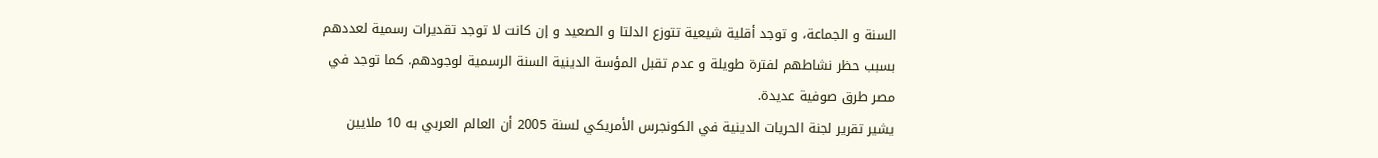السنة و الجماعة، و توجد أقلية شيعية تتوزع الدلتا و الصعيد و إن كانت لا توجد تقديرات رسمية لعددهم بسبب حظر نشاطهم لفترة طويلة و عدم تقبل المؤسة الدينية السنة الرسمية لوجودهم. كما توجد في مصر طرق صوفية عديدة.
يشير تقرير لجنة الحريات الدينية في الكونجرس الأمريكي لسنة 2005 أن العالم العربي به 10 ملايين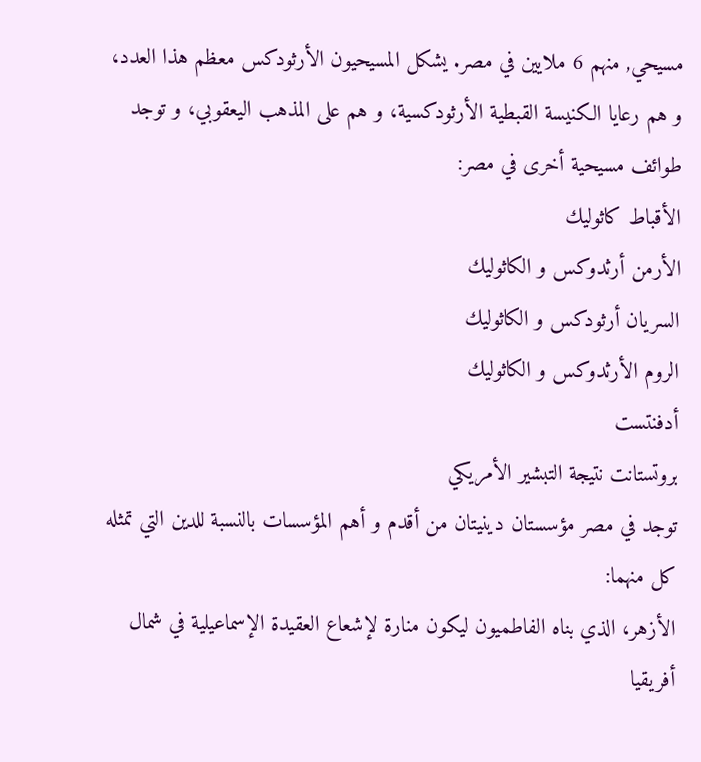مسيحي, منهم 6 ملايين في مصر. يشكل المسيحيون الأرثودكس معظم هذا العدد، و هم رعايا الكنيسة القبطية الأرثودكسية، و هم على المذهب اليعقوبي، و توجد طوائف مسيحية أخرى في مصر:
الأقباط كاثوليك
الأرمن أرثدوكس و الكاثوليك
السريان أرثودكس و الكاثوليك
الروم الأرثدوكس و الكاثوليك
أدفنتست
بروتستانت نتيجة التبشير الأمريكي
توجد في مصر مؤسستان دينيتان من أقدم و أهم المؤسسات بالنسبة للدين التي تمثله كل منهما:
الأزهر، الذي بناه الفاطميون ليكون منارة لإشعاع العقيدة الإسماعيلية في شمال أفريقيا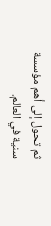ثم تحول إلى أهم مؤسسة سنية في العالم.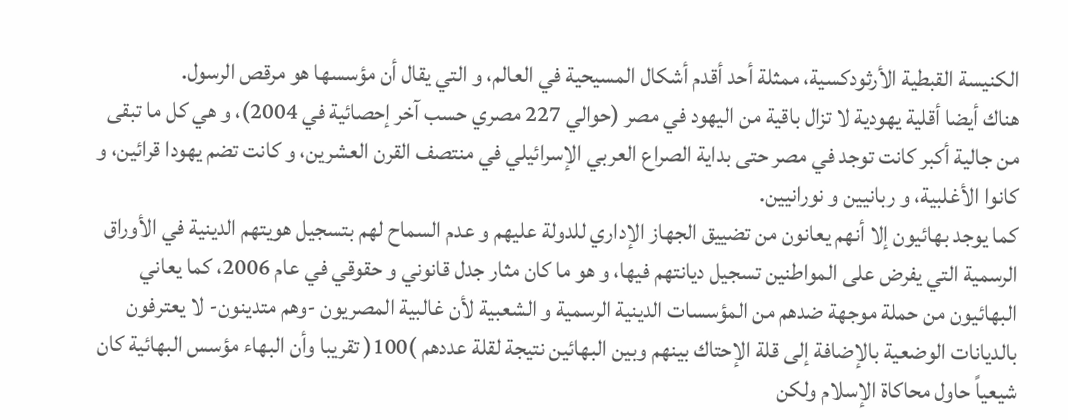الكنيسة القبطية الأرثودكسية، ممثلة أحد أقدم أشكال المسيحية في العالم، و التي يقال أن مؤسسها هو مرقص الرسول.
هناك أيضا أقلية يهودية لا تزال باقية من اليهود في مصر (حوالي 227 مصري حسب آخر إحصائية في 2004)، و هي كل ما تبقى من جالية أكبر كانت توجد في مصر حتى بداية الصراع العربي الإسرائيلي في منتصف القرن العشرين، و كانت تضم يهودا قرائين، و كانوا الأغلبية، و ربانيين و نورانيين.
كما يوجد بهائيون إلا أنهم يعانون من تضييق الجهاز الإداري للدولة عليهم و عدم السماح لهم بتسجيل هويتهم الدينية في الأوراق الرسمية التي يفرض على المواطنين تسجيل ديانتهم فيها، و هو ما كان مثار جدل قانوني و حقوقي في عام 2006، كما يعاني البهائيون من حملة موجهة ضدهم من المؤسسات الدينية الرسمية و الشعبية لأن غالبية المصريون -وهم متدينون- لا يعترفون بالديانات الوضعية بالإضافة إلى قلة الإحتاك بينهم وبين البهائين نتيجة لقلة عددهم )100( تقريبا وأن البهاء مؤسس البهائية كان شيعياً حاول محاكاة الإسلام ولكن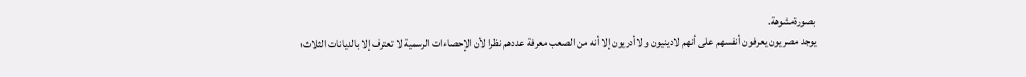بصورةمشوهة.
يوجد مصريون يعرفون أنفسهم على أنهم لادينيون و لاأدريون إلا أنه من الصعب معرفة عددهم نظرا لأن الإحصاءات الرسمية لا تعترف إلا بالديانات الثلاث؛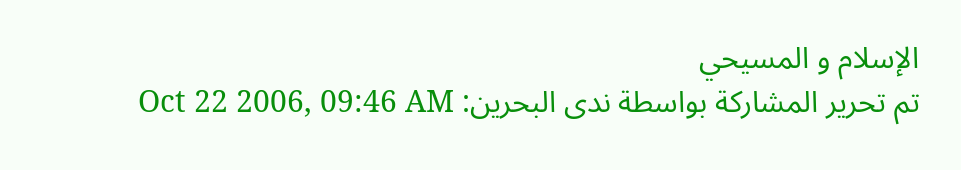الإسلام و المسيحي
تم تحرير المشاركة بواسطة ندى البحرين: Oct 22 2006, 09:46 AM